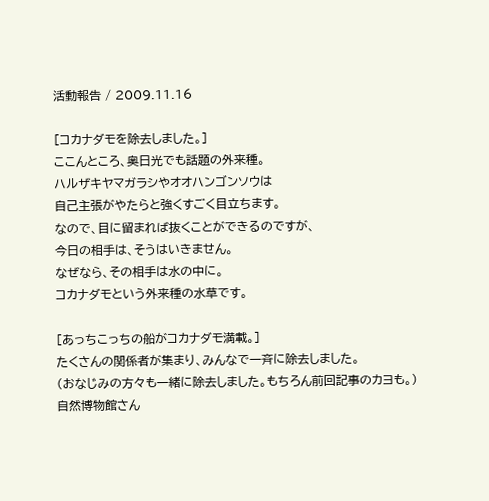活動報告 / 2009.11.16

[コカナダモを除去しました。]
ここんところ、奥日光でも話題の外来種。
ハルザキヤマガラシやオオハンゴンソウは
自己主張がやたらと強くすごく目立ちます。
なので、目に留まれば抜くことができるのですが、
今日の相手は、そうはいきません。
なぜなら、その相手は水の中に。
コカナダモという外来種の水草です。

[あっちこっちの船がコカナダモ満載。]
たくさんの関係者が集まり、みんなで一斉に除去しました。
(おなじみの方々も一緒に除去しました。もちろん前回記事のカヨも。)
自然博物館さん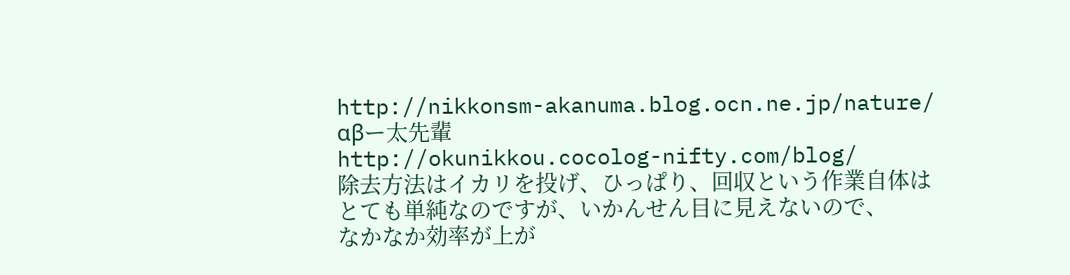http://nikkonsm-akanuma.blog.ocn.ne.jp/nature/
αβー太先輩
http://okunikkou.cocolog-nifty.com/blog/
除去方法はイカリを投げ、ひっぱり、回収という作業自体は
とても単純なのですが、いかんせん目に見えないので、
なかなか効率が上が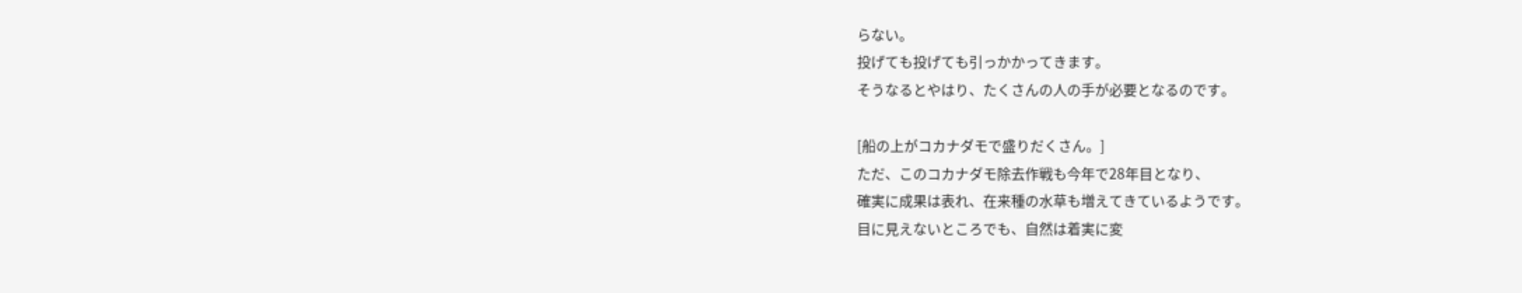らない。
投げても投げても引っかかってきます。
そうなるとやはり、たくさんの人の手が必要となるのです。

[船の上がコカナダモで盛りだくさん。]
ただ、このコカナダモ除去作戦も今年で28年目となり、
確実に成果は表れ、在来種の水草も増えてきているようです。
目に見えないところでも、自然は着実に変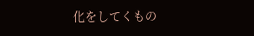化をしてくもの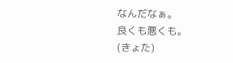なんだなぁ。
良くも悪くも。
(きょた)